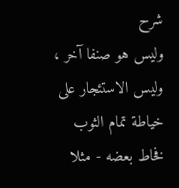شرح
وليس هو صنفا آخر ، وليس الاستئجار على خياطة تمام الثوب فخاط بعضه - مثلا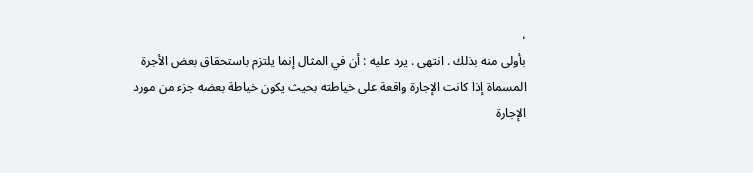،
بأولى منه بذلك . انتهى . يرد عليه : أن في المثال إنما يلتزم باستحقاق بعض الأجرة
المسماة إذا كانت الإجارة واقعة على خياطته بحيث يكون خياطة بعضه جزء من مورد
الإجارة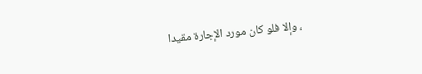، وإلا فلو كان مورد الإجارة مقيدا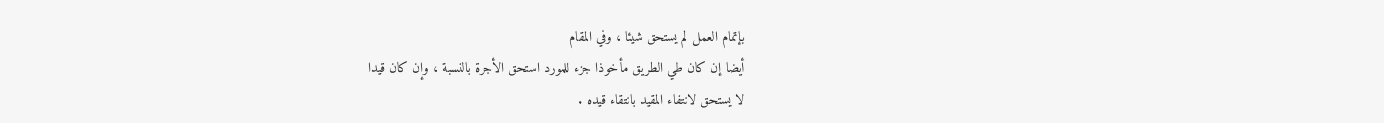بإتمام العمل لم يستحق شيئا ، وفي المقام
أيضا إن كان طي الطريق مأخوذا جزء للمورد استحق الأجرة بالنسبة ، وإن كان قيدا
لا يستحق لانتفاء المقيد بانتقاء قيده .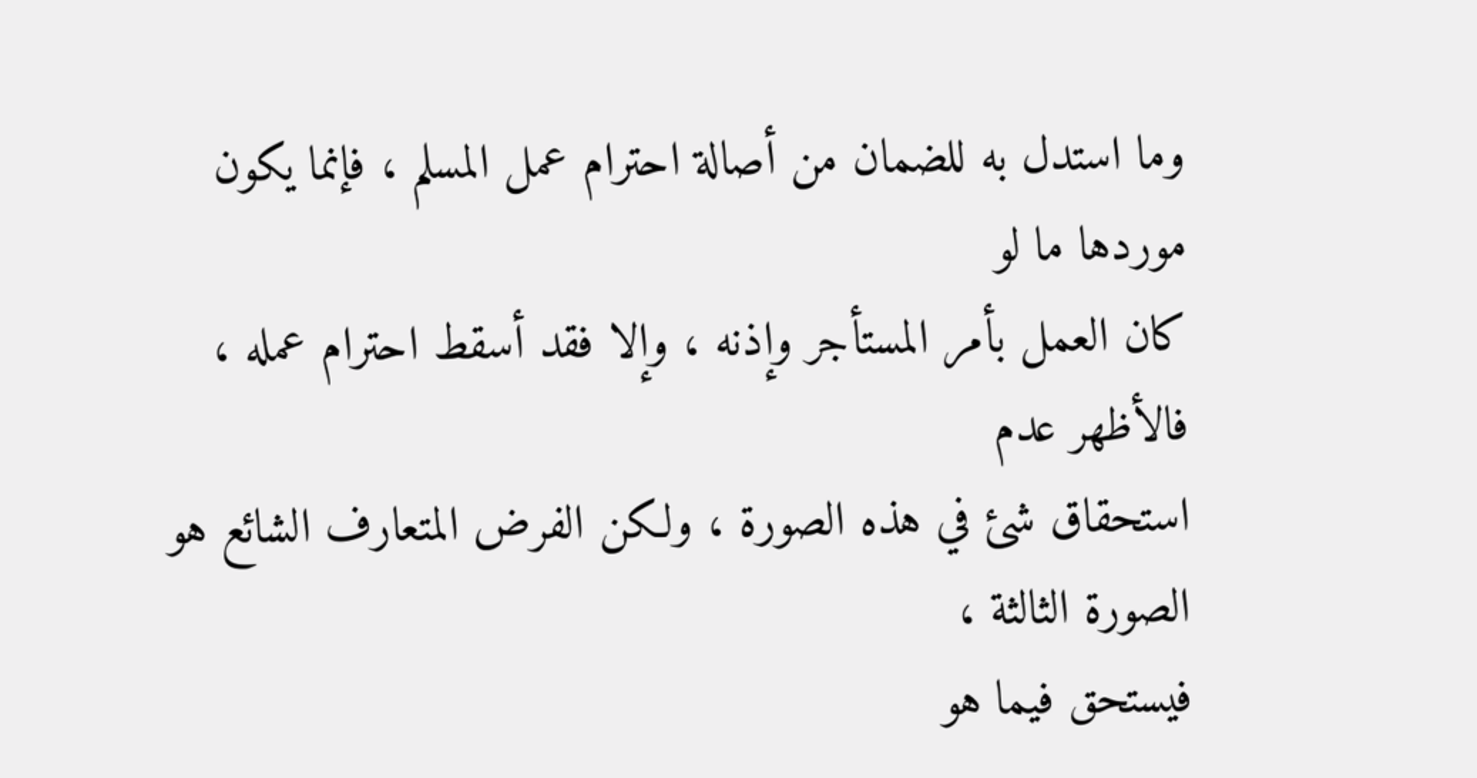وما استدل به للضمان من أصالة احترام عمل المسلم ، فإنما يكون موردها ما لو
كان العمل بأمر المستأجر وإذنه ، وإلا فقد أسقط احترام عمله ، فالأظهر عدم
استحقاق شئ في هذه الصورة ، ولكن الفرض المتعارف الشائع هو الصورة الثالثة ،
فيستحق فيما هو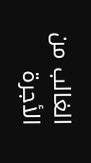الغالب من الأجرة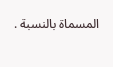المسماة بالنسبة .